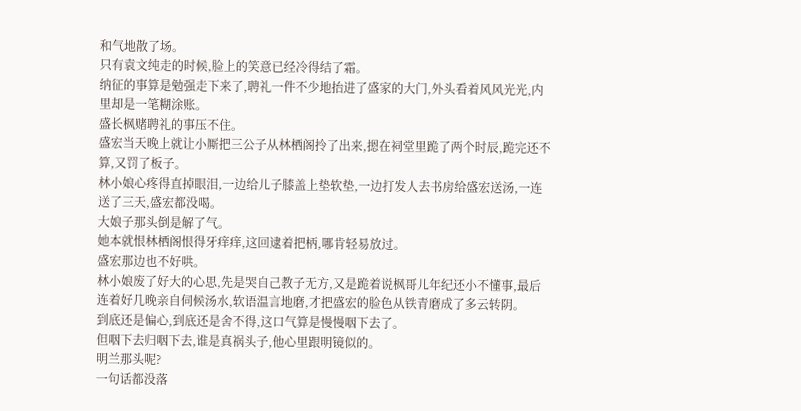和气地散了场。
只有袁文纯走的时候,脸上的笑意已经冷得结了霜。
纳征的事算是勉强走下来了,聘礼一件不少地抬进了盛家的大门,外头看着风风光光,内里却是一笔糊涂账。
盛长枫赌聘礼的事压不住。
盛宏当天晚上就让小厮把三公子从林栖阁拎了出来,摁在祠堂里跪了两个时辰,跪完还不算,又罚了板子。
林小娘心疼得直掉眼泪,一边给儿子膝盖上垫软垫,一边打发人去书房给盛宏送汤,一连送了三天,盛宏都没喝。
大娘子那头倒是解了气。
她本就恨林栖阁恨得牙痒痒,这回逮着把柄,哪肯轻易放过。
盛宏那边也不好哄。
林小娘废了好大的心思,先是哭自己教子无方,又是跪着说枫哥儿年纪还小不懂事,最后连着好几晚亲自伺候汤水,软语温言地磨,才把盛宏的脸色从铁青磨成了多云转阴。
到底还是偏心,到底还是舍不得,这口气算是慢慢咽下去了。
但咽下去归咽下去,谁是真祸头子,他心里跟明镜似的。
明兰那头呢?
一句话都没落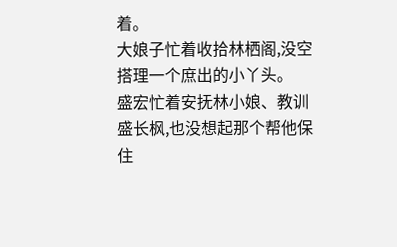着。
大娘子忙着收拾林栖阁,没空搭理一个庶出的小丫头。
盛宏忙着安抚林小娘、教训盛长枫,也没想起那个帮他保住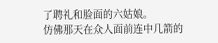了聘礼和脸面的六姑娘。
仿佛那天在众人面前连中几箭的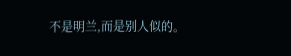不是明兰,而是别人似的。